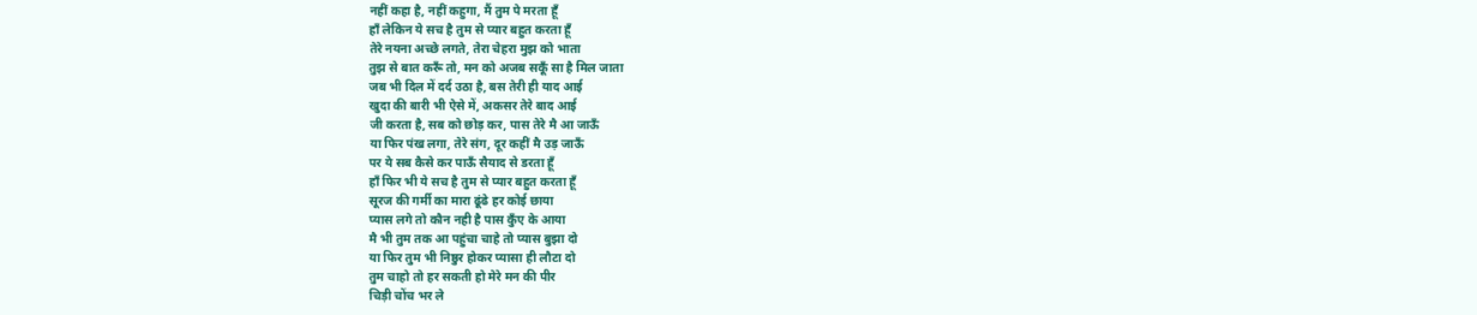नहीं कहा है, नहीं कहुगा, मैं तुम पे मरता हूँ
हाँ लेकिन ये सच है तुम से प्यार बहुत करता हूँ
तेरे नयना अच्छे लगते, तेरा चेहरा मुझ को भाता
तुझ से बात करूँ तो, मन को अजब सकूँ सा है मिल जाता
जब भी दिल में दर्द उठा है, बस तेरी ही याद आई
खुदा की बारी भी ऐसे में, अकसर तेरे बाद आई
जी करता है, सब को छोड़ कर, पास तेरे मै आ जाऊँ
या फिर पंख लगा, तेरे संग, दूर कहीं मै उड़ जाऊँ
पर ये सब कैसे कर पाऊँ सैयाद से डरता हूँ
हाँ फिर भी ये सच है तुम से प्यार बहुत करता हूँ
सूरज की गर्मी का मारा ढूंढे हर कोई छाया
प्यास लगे तो कौन नही है पास कुँए के आया
मै भी तुम तक आ पहुंचा चाहे तो प्यास बुझा दो
या फिर तुम भी निष्ठुर होकर प्यासा ही लौटा दो
तुम चाहो तो हर सकती हो मेरे मन की पीर
चिड़ी चोंच भर ले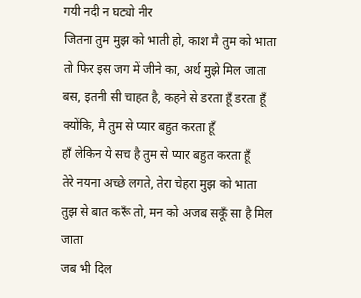गयी नदी न घट्यो नीर
जितना तुम मुझ को भाती हो, काश मै तुम को भाता
तो फिर इस जग में जीने का, अर्थ मुझे मिल जाता
बस, इतनी सी चाहत है, कहने से डरता हूँ डरता हूँ
क्योंकि, मै तुम से प्यार बहुत करता हूँ
हाँ लेकिन ये सच है तुम से प्यार बहुत करता हूँ
तेरे नयना अच्छे लगते, तेरा चेहरा मुझ को भाता
तुझ से बात करूँ तो, मन को अजब सकूँ सा है मिल जाता
जब भी दिल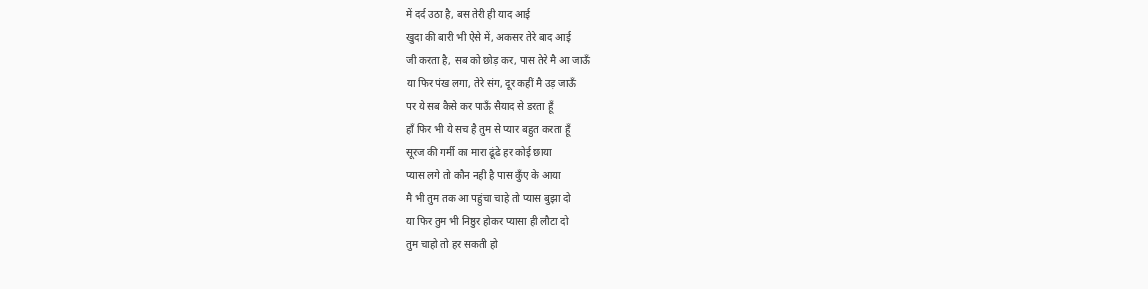में दर्द उठा है, बस तेरी ही याद आई
खुदा की बारी भी ऐसे में, अकसर तेरे बाद आई
जी करता है, सब को छोड़ कर, पास तेरे मै आ जाऊँ
या फिर पंख लगा, तेरे संग, दूर कहीं मै उड़ जाऊँ
पर ये सब कैसे कर पाऊँ सैयाद से डरता हूँ
हाँ फिर भी ये सच है तुम से प्यार बहुत करता हूँ
सूरज की गर्मी का मारा ढूंढे हर कोई छाया
प्यास लगे तो कौन नही है पास कुँए के आया
मै भी तुम तक आ पहुंचा चाहे तो प्यास बुझा दो
या फिर तुम भी निष्ठुर होकर प्यासा ही लौटा दो
तुम चाहो तो हर सकती हो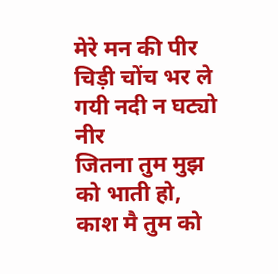मेरे मन की पीर
चिड़ी चोंच भर ले गयी नदी न घट्यो नीर
जितना तुम मुझ को भाती हो, काश मै तुम को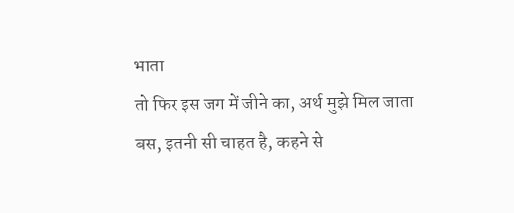भाता
तो फिर इस जग में जीने का, अर्थ मुझे मिल जाता
बस, इतनी सी चाहत है, कहने से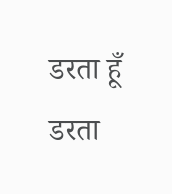डरता हूँ डरता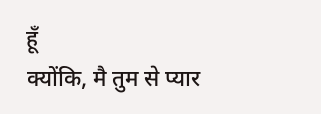हूँ
क्योंकि, मै तुम से प्यार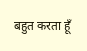बहुत करता हूँ